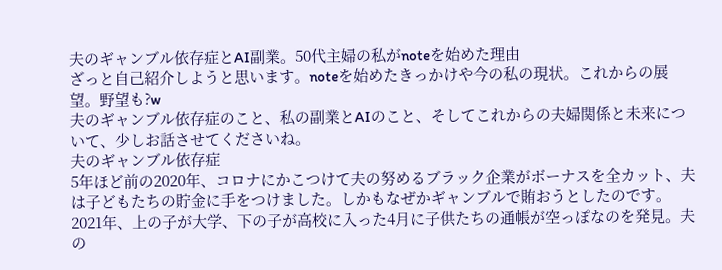夫のギャンブル依存症とAI副業。50代主婦の私がnoteを始めた理由
ざっと自己紹介しようと思います。noteを始めたきっかけや今の私の現状。これからの展望。野望も?w
夫のギャンブル依存症のこと、私の副業とAIのこと、そしてこれからの夫婦関係と未来について、少しお話させてくださいね。
夫のギャンブル依存症
5年ほど前の2020年、コロナにかこつけて夫の努めるブラック企業がボーナスを全カット、夫は子どもたちの貯金に手をつけました。しかもなぜかギャンブルで賄おうとしたのです。2021年、上の子が大学、下の子が高校に入った4月に子供たちの通帳が空っぽなのを発見。夫の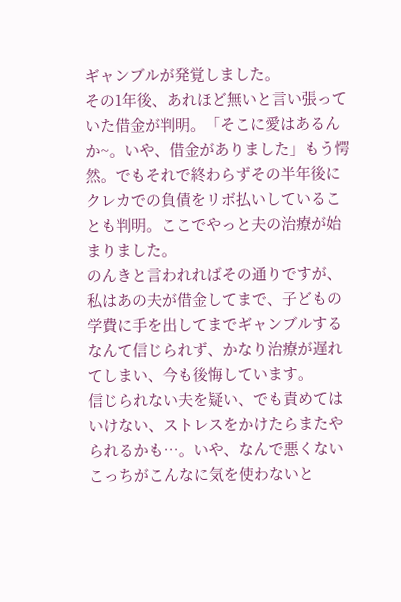ギャンブルが発覚しました。
その1年後、あれほど無いと言い張っていた借金が判明。「そこに愛はあるんか~。いや、借金がありました」もう愕然。でもそれで終わらずその半年後にクレカでの負債をリボ払いしていることも判明。ここでやっと夫の治療が始まりました。
のんきと言われればその通りですが、私はあの夫が借金してまで、子どもの学費に手を出してまでギャンブルするなんて信じられず、かなり治療が遅れてしまい、今も後悔しています。
信じられない夫を疑い、でも責めてはいけない、ストレスをかけたらまたやられるかも…。いや、なんで悪くないこっちがこんなに気を使わないと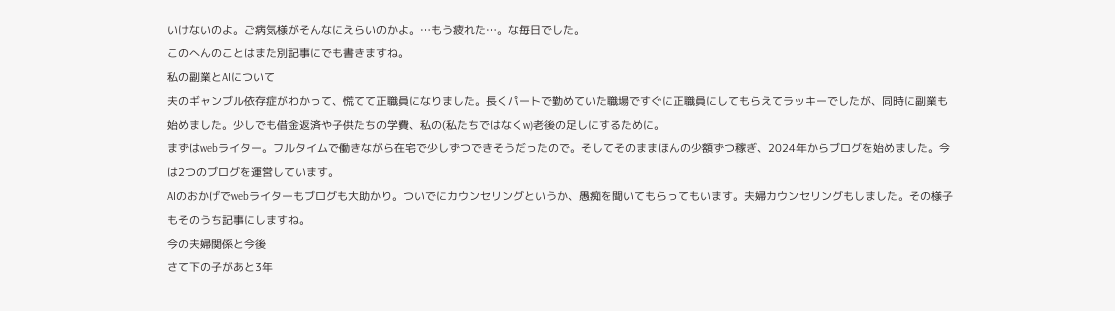いけないのよ。ご病気様がそんなにえらいのかよ。…もう疲れた…。な毎日でした。
このへんのことはまた別記事にでも書きますね。
私の副業とAIについて
夫のギャンブル依存症がわかって、慌てて正職員になりました。長くパートで勤めていた職場ですぐに正職員にしてもらえてラッキーでしたが、同時に副業も始めました。少しでも借金返済や子供たちの学費、私の(私たちではなくw)老後の足しにするために。
まずはwebライター。フルタイムで働きながら在宅で少しずつできそうだったので。そしてそのままほんの少額ずつ稼ぎ、2024年からブログを始めました。今は2つのブログを運営しています。
AIのおかげでwebライターもブログも大助かり。ついでにカウンセリングというか、愚痴を聞いてもらってもいます。夫婦カウンセリングもしました。その様子もそのうち記事にしますね。
今の夫婦関係と今後
さて下の子があと3年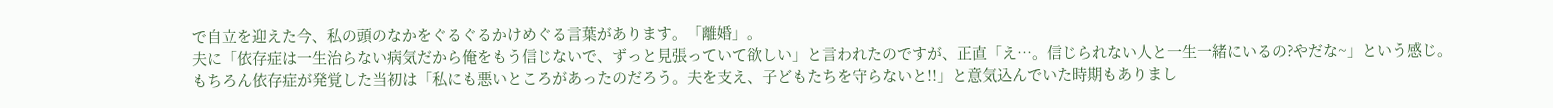で自立を迎えた今、私の頭のなかをぐるぐるかけめぐる言葉があります。「離婚」。
夫に「依存症は一生治らない病気だから俺をもう信じないで、ずっと見張っていて欲しい」と言われたのですが、正直「え…。信じられない人と一生一緒にいるの?やだな~」という感じ。
もちろん依存症が発覚した当初は「私にも悪いところがあったのだろう。夫を支え、子どもたちを守らないと!!」と意気込んでいた時期もありまし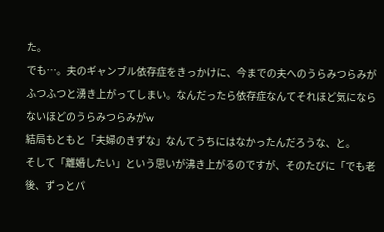た。
でも…。夫のギャンブル依存症をきっかけに、今までの夫へのうらみつらみがふつふつと湧き上がってしまい。なんだったら依存症なんてそれほど気にならないほどのうらみつらみがw
結局もともと「夫婦のきずな」なんてうちにはなかったんだろうな、と。
そして「離婚したい」という思いが沸き上がるのですが、そのたびに「でも老後、ずっとパ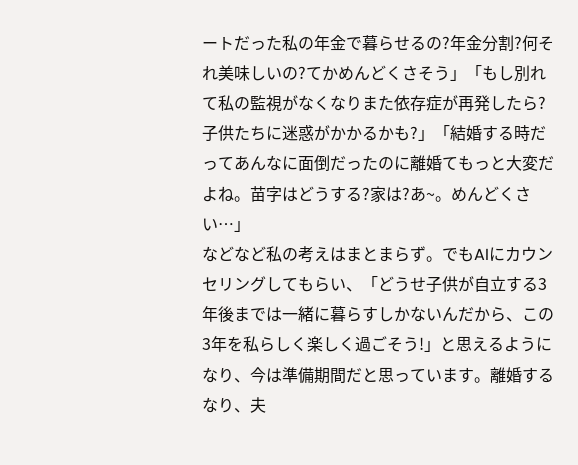ートだった私の年金で暮らせるの?年金分割?何それ美味しいの?てかめんどくさそう」「もし別れて私の監視がなくなりまた依存症が再発したら?子供たちに迷惑がかかるかも?」「結婚する時だってあんなに面倒だったのに離婚てもっと大変だよね。苗字はどうする?家は?あ~。めんどくさい…」
などなど私の考えはまとまらず。でもAIにカウンセリングしてもらい、「どうせ子供が自立する3年後までは一緒に暮らすしかないんだから、この3年を私らしく楽しく過ごそう!」と思えるようになり、今は準備期間だと思っています。離婚するなり、夫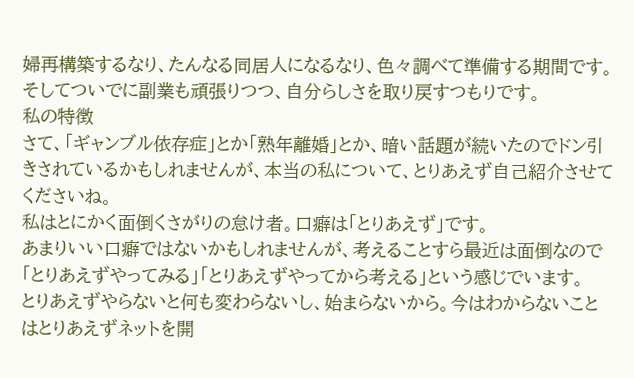婦再構築するなり、たんなる同居人になるなり、色々調べて準備する期間です。そしてついでに副業も頑張りつつ、自分らしさを取り戻すつもりです。
私の特徴
さて、「ギャンブル依存症」とか「熟年離婚」とか、暗い話題が続いたのでドン引きされているかもしれませんが、本当の私について、とりあえず自己紹介させてくださいね。
私はとにかく面倒くさがりの怠け者。口癖は「とりあえず」です。
あまりいい口癖ではないかもしれませんが、考えることすら最近は面倒なので「とりあえずやってみる」「とりあえずやってから考える」という感じでいます。
とりあえずやらないと何も変わらないし、始まらないから。今はわからないことはとりあえずネットを開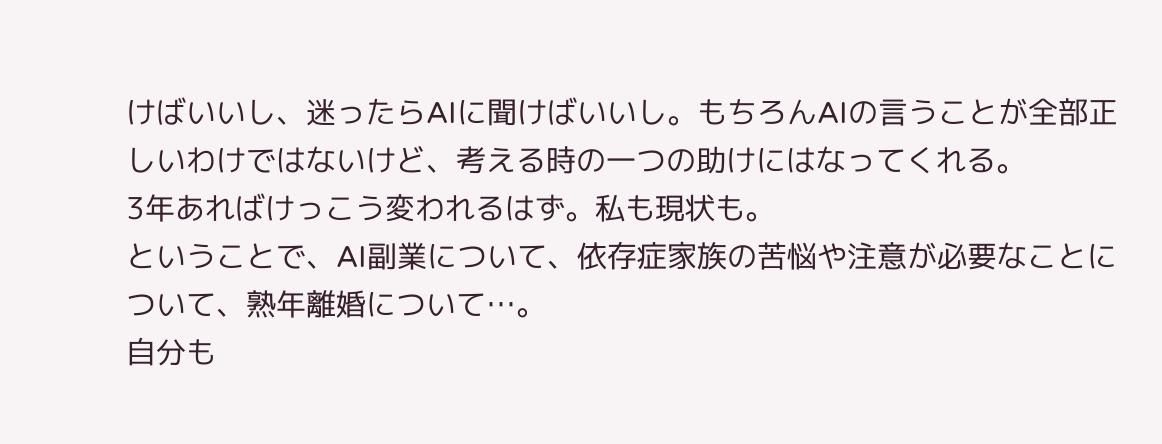けばいいし、迷ったらAIに聞けばいいし。もちろんAIの言うことが全部正しいわけではないけど、考える時の一つの助けにはなってくれる。
3年あればけっこう変われるはず。私も現状も。
ということで、AI副業について、依存症家族の苦悩や注意が必要なことについて、熟年離婚について…。
自分も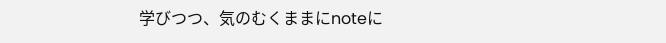学びつつ、気のむくままにnoteに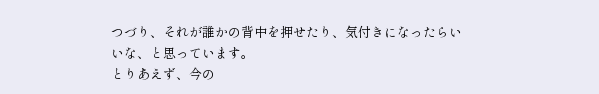つづり、それが誰かの背中を押せたり、気付きになったらいいな、と思っています。
とりあえず、今の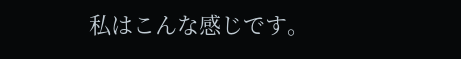私はこんな感じです。